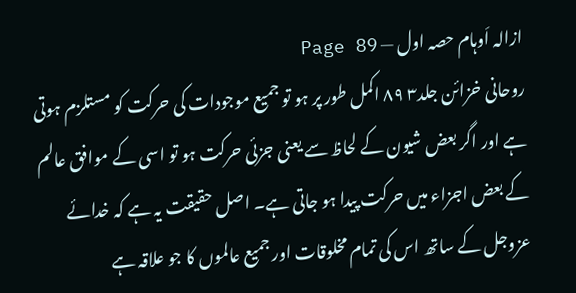ازالہ اَوہام حصہ اول — Page 89
روحانی خزائن جلد۳ ۸۹ اکمل طور پر ہو تو جمیع موجودات کی حرکت کو مستلزم ہوتی ہے اور اگر بعض شیون کے لحاظ سے یعنی جزئی حرکت ہو تو اسی کے موافق عالم کے بعض اجزاء میں حرکت پیدا ہو جاتی ہے۔ اصل حقیقت یہ ہے کہ خدائے عزوجل کے ساتھ اس کی تمام مخلوقات اور جمیع عالموں کا جو علاقہ ہے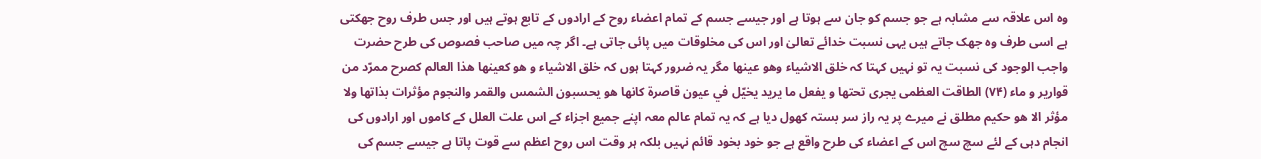وہ اس علاقہ سے مشابہ ہے جو جسم کو جان سے ہوتا ہے اور جیسے جسم کے تمام اعضاء روح کے ارادوں کے تابع ہوتے ہیں اور جس طرف روح جھکتی ہے اسی طرف وہ جھک جاتے ہیں یہی نسبت خدائے تعالیٰ اور اس کی مخلوقات میں پائی جاتی ہے۔ اگر چہ میں صاحب فصوص کی طرح حضرت واجب الوجود کی نسبت یہ تو نہیں کہتا کہ خلق الاشياء وهو عينها مگر يہ ضرور کہتا ہوں کہ خلق الاشياء و هو كعينها هذا العالم كصرح ممرّد من قوارير و ماء (۷۴) الطاقت العظمى يجرى تحتها و يفعل ما يريد يخيّل في عيون قاصرة كانها هو يحسبون الشمس والقمر والنجوم مؤثرات بذاتها ولا مؤثر الا هو حکیم مطلق نے میرے پر یہ راز سر بستہ کھول دیا ہے کہ یہ تمام عالم معہ اپنے جمیع اجزاء کے اس علت العلل کے کاموں اور ارادوں کی انجام دہی کے لئے سچ سچ اس کے اعضاء کی طرح واقع ہے جو خود بخود قائم نہیں بلکہ ہر وقت اس روح اعظم سے قوت پاتا ہے جیسے جسم کی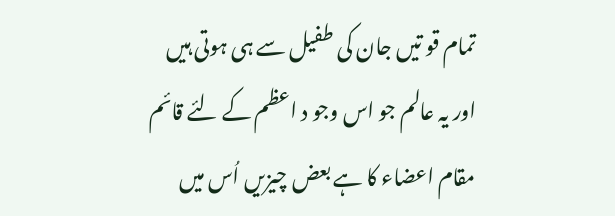تمام قو تیں جان کی طفیل سے ہی ہوتی ہیں اور یہ عالم جو اس وجو د اعظم کے لئے قائم مقام اعضاء کا ہے بعض چیزیں اُس میں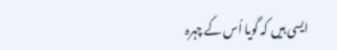ایسی ہیں کہ گویا اُس کے چہرہ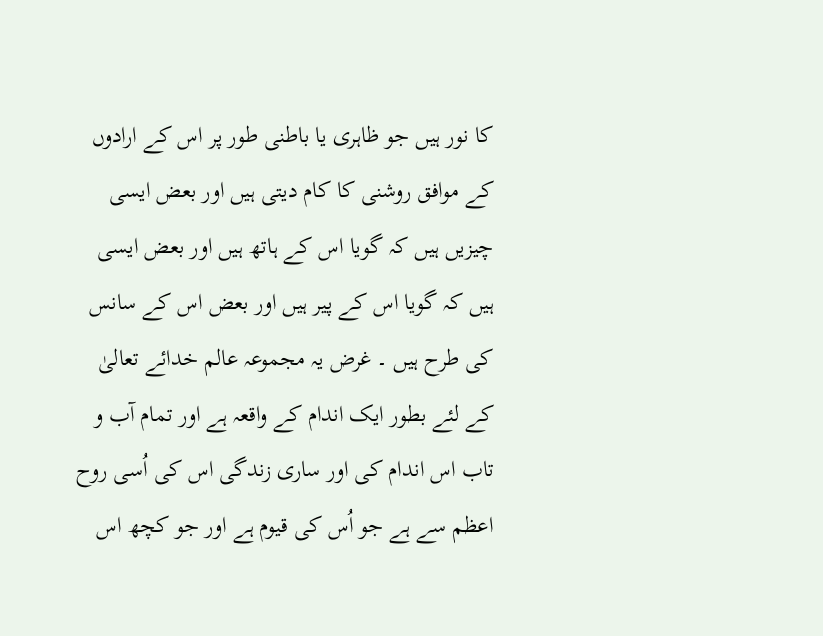کا نور ہیں جو ظاہری یا باطنی طور پر اس کے ارادوں کے موافق روشنی کا کام دیتی ہیں اور بعض ایسی چیزیں ہیں کہ گویا اس کے ہاتھ ہیں اور بعض ایسی ہیں کہ گویا اس کے پیر ہیں اور بعض اس کے سانس کی طرح ہیں ۔ غرض یہ مجموعہ عالم خدائے تعالیٰ کے لئے بطور ایک اندام کے واقعہ ہے اور تمام آب و تاب اس اندام کی اور ساری زندگی اس کی اُسی روح اعظم سے ہے جو اُس کی قیوم ہے اور جو کچھ اس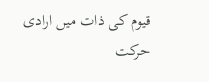قیوم کی ذات میں ارادی حرکت